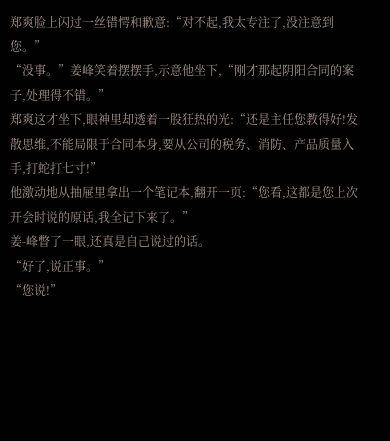郑爽脸上闪过一丝错愕和歉意:“对不起,我太专注了,没注意到您。”
“没事。”姜峰笑着摆摆手,示意他坐下,“刚才那起阴阳合同的案子,处理得不错。”
郑爽这才坐下,眼神里却透着一股狂热的光:“还是主任您教得好!发散思维,不能局限于合同本身,要从公司的税务、消防、产品质量入手,打蛇打七寸!”
他激动地从抽屉里拿出一个笔记本,翻开一页:“您看,这都是您上次开会时说的原话,我全记下来了。”
姜-峰瞥了一眼,还真是自己说过的话。
“好了,说正事。”
“您说!”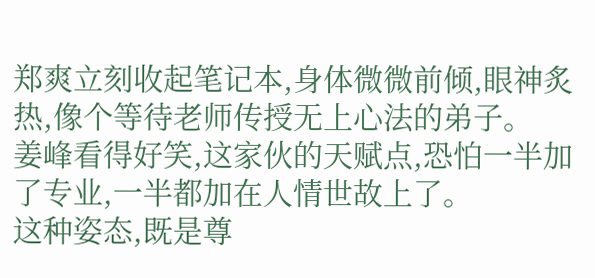郑爽立刻收起笔记本,身体微微前倾,眼神炙热,像个等待老师传授无上心法的弟子。
姜峰看得好笑,这家伙的天赋点,恐怕一半加了专业,一半都加在人情世故上了。
这种姿态,既是尊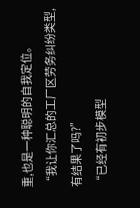重,也是一种聪明的自我定位。
“我让你汇总的工厂区劳务纠纷类型,有结果了吗?”
“已经有初步模型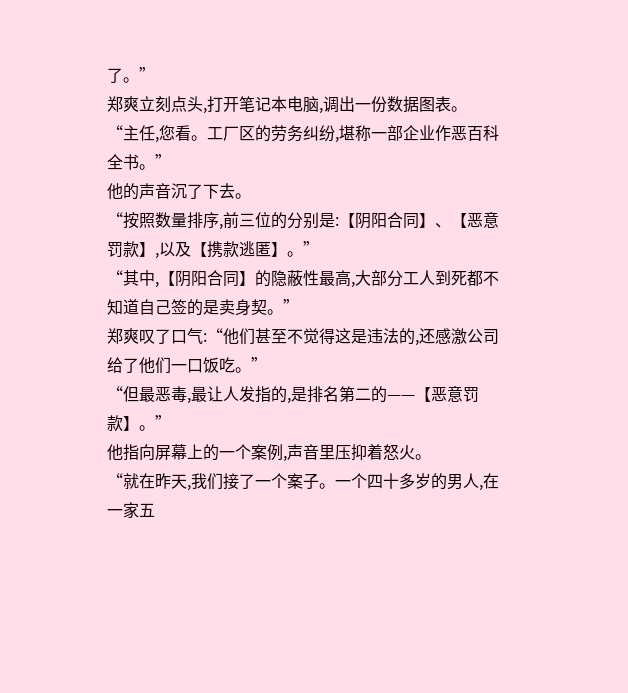了。”
郑爽立刻点头,打开笔记本电脑,调出一份数据图表。
“主任,您看。工厂区的劳务纠纷,堪称一部企业作恶百科全书。”
他的声音沉了下去。
“按照数量排序,前三位的分别是:【阴阳合同】、【恶意罚款】,以及【携款逃匿】。”
“其中,【阴阳合同】的隐蔽性最高,大部分工人到死都不知道自己签的是卖身契。”
郑爽叹了口气:“他们甚至不觉得这是违法的,还感激公司给了他们一口饭吃。”
“但最恶毒,最让人发指的,是排名第二的——【恶意罚款】。”
他指向屏幕上的一个案例,声音里压抑着怒火。
“就在昨天,我们接了一个案子。一个四十多岁的男人,在一家五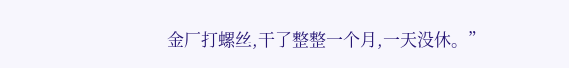金厂打螺丝,干了整整一个月,一天没休。”